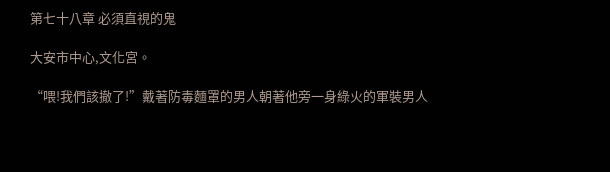第七十八章 必須直視的鬼

大安市中心,文化宮。

“喂!我們該撤了!”戴著防毒麵罩的男人朝著他旁一身綠火的軍裝男人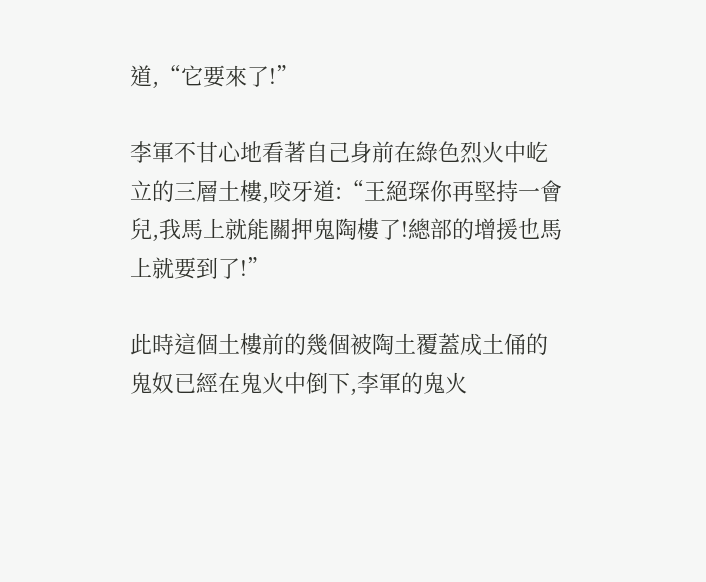道,“它要來了!”

李軍不甘心地看著自己身前在綠色烈火中屹立的三層土樓,咬牙道:“王絕琛你再堅持一會兒,我馬上就能關押鬼陶樓了!總部的增援也馬上就要到了!”

此時這個土樓前的幾個被陶土覆蓋成土俑的鬼奴已經在鬼火中倒下,李軍的鬼火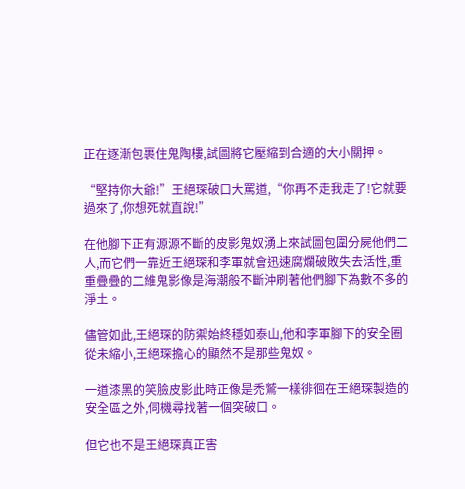正在逐漸包裹住鬼陶樓,試圖將它壓縮到合適的大小關押。

“堅持你大爺!”王絕琛破口大罵道,“你再不走我走了!它就要過來了,你想死就直說!”

在他腳下正有源源不斷的皮影鬼奴湧上來試圖包圍分屍他們二人,而它們一靠近王絕琛和李軍就會迅速腐爛破敗失去活性,重重疊疊的二維鬼影像是海潮般不斷沖刷著他們腳下為數不多的淨土。

儘管如此,王絕琛的防禦始終穩如泰山,他和李軍腳下的安全圈從未縮小,王絕琛擔心的顯然不是那些鬼奴。

一道漆黑的笑臉皮影此時正像是禿鷲一樣徘徊在王絕琛製造的安全區之外,伺機尋找著一個突破口。

但它也不是王絕琛真正害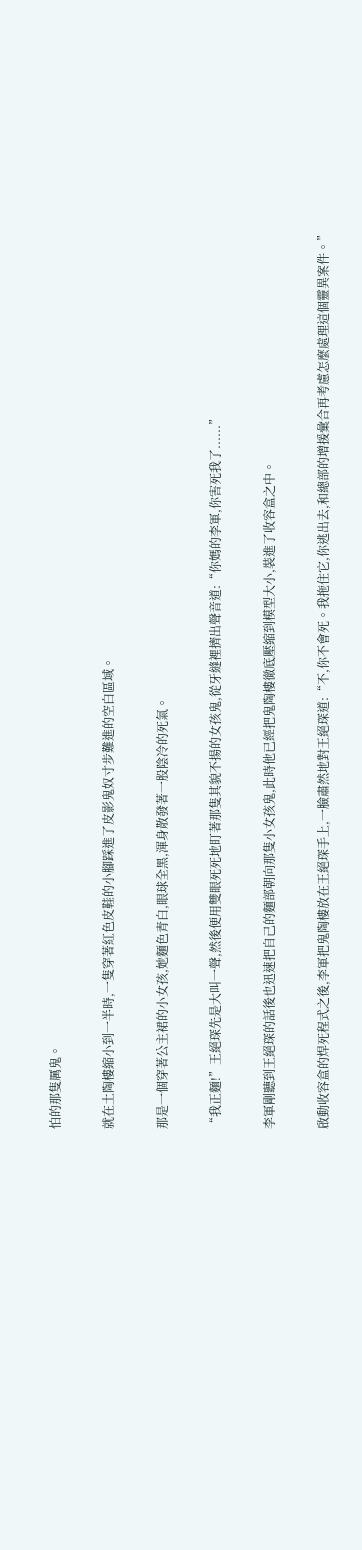怕的那隻厲鬼。

就在土陶樓縮小到一半時,一隻穿著紅色皮鞋的小腳踩進了皮影鬼奴寸步難進的空白區域。

那是一個穿著公主裙的小女孩,她麵色青白,眼球全黑,渾身散發著一股陰冷的死氣。

“我正麵!”王絕琛先是大叫一聲,然後便用雙眼死死地盯著那隻其貌不揚的女孩鬼,從牙縫裡擠出聲音道:“你媽的李軍,你害死我了......”

李軍剛聽到王絕琛的話後也迅速把自己的麵部朝向那隻小女孩鬼,此時他已經把鬼陶樓徹底壓縮到模型大小,裝進了收容盒之中。

啟動收容盒的焊死程式之後,李軍把鬼陶樓放在王絕琛手上,一臉肅然地對王絕琛道:“不,你不會死。我拖住它,你逃出去,和總部的增援彙合再考慮怎麼處理這個靈異案件。”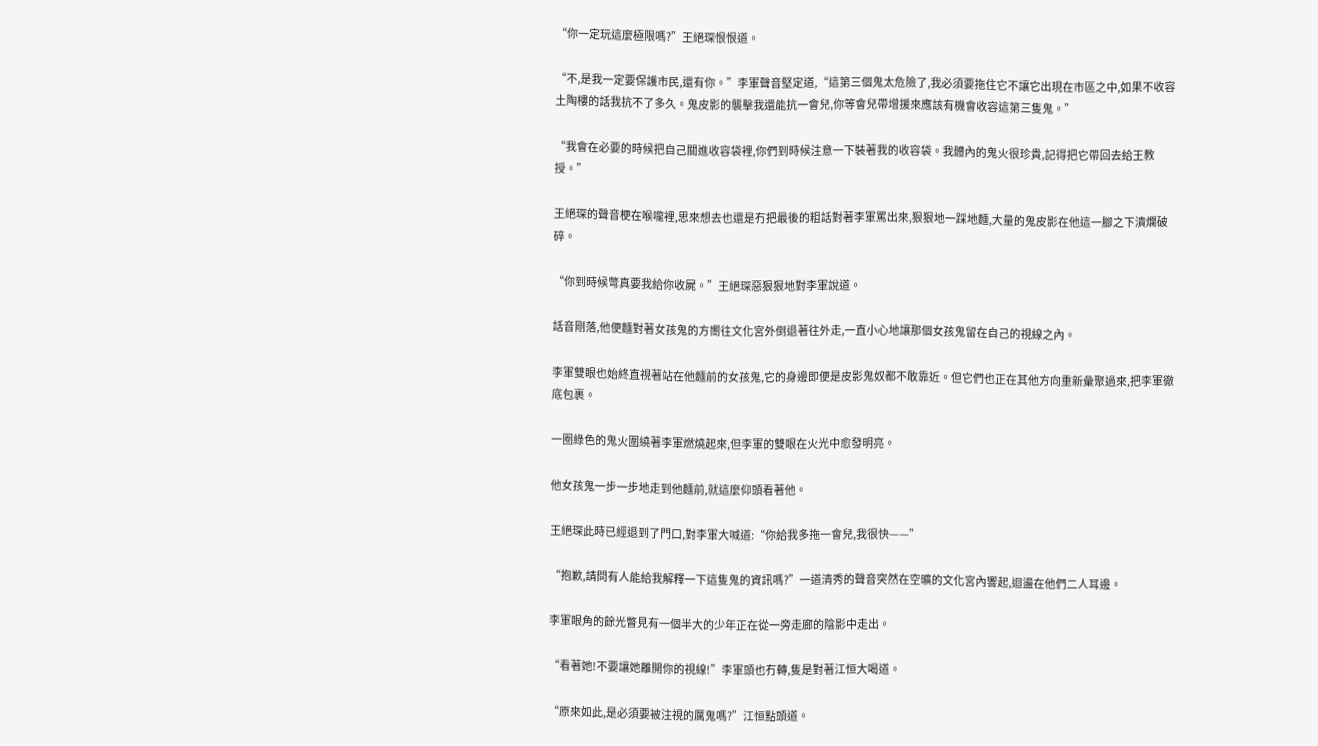“你一定玩這麼極限嗎?”王絕琛恨恨道。

“不,是我一定要保護市民,還有你。”李軍聲音堅定道,“這第三個鬼太危險了,我必須要拖住它不讓它出現在市區之中,如果不收容土陶樓的話我抗不了多久。鬼皮影的襲擊我還能抗一會兒,你等會兒帶增援來應該有機會收容這第三隻鬼。”

“我會在必要的時候把自己關進收容袋裡,你們到時候注意一下裝著我的收容袋。我體內的鬼火很珍貴,記得把它帶回去給王教授。”

王絕琛的聲音梗在喉嚨裡,思來想去也還是冇把最後的粗話對著李軍罵出來,狠狠地一踩地麵,大量的鬼皮影在他這一腳之下潰爛破碎。

“你到時候彆真要我給你收屍。”王絕琛惡狠狠地對李軍說道。

話音剛落,他便麵對著女孩鬼的方嚮往文化宮外倒退著往外走,一直小心地讓那個女孩鬼留在自己的視線之內。

李軍雙眼也始終直視著站在他麵前的女孩鬼,它的身邊即便是皮影鬼奴都不敢靠近。但它們也正在其他方向重新彙聚過來,把李軍徹底包裹。

一圈綠色的鬼火圍繞著李軍燃燒起來,但李軍的雙眼在火光中愈發明亮。

他女孩鬼一步一步地走到他麵前,就這麼仰頭看著他。

王絕琛此時已經退到了門口,對李軍大喊道:“你給我多拖一會兒,我很快——”

“抱歉,請問有人能給我解釋一下這隻鬼的資訊嗎?”一道清秀的聲音突然在空曠的文化宮內響起,迴盪在他們二人耳邊。

李軍眼角的餘光瞥見有一個半大的少年正在從一旁走廊的陰影中走出。

“看著她!不要讓她離開你的視線!”李軍頭也冇轉,隻是對著江恒大喝道。

“原來如此,是必須要被注視的厲鬼嗎?”江恒點頭道。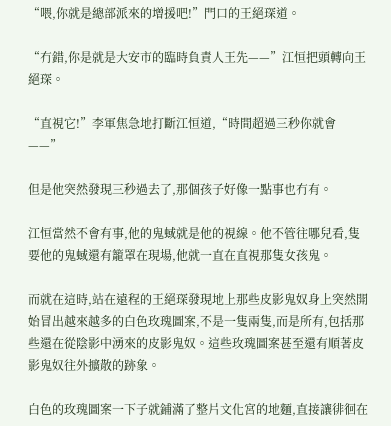“喂,你就是總部派來的增援吧!”門口的王絕琛道。

“冇錯,你是就是大安市的臨時負責人王先——”江恒把頭轉向王絕琛。

“直視它!”李軍焦急地打斷江恒道,“時間超過三秒你就會——”

但是他突然發現三秒過去了,那個孩子好像一點事也冇有。

江恒當然不會有事,他的鬼蜮就是他的視線。他不管往哪兒看,隻要他的鬼蜮還有籠罩在現場,他就一直在直視那隻女孩鬼。

而就在這時,站在遠程的王絕琛發現地上那些皮影鬼奴身上突然開始冒出越來越多的白色玫瑰圖案,不是一隻兩隻,而是所有,包括那些還在從陰影中湧來的皮影鬼奴。這些玫瑰圖案甚至還有順著皮影鬼奴往外擴散的跡象。

白色的玫瑰圖案一下子就鋪滿了整片文化宮的地麵,直接讓徘徊在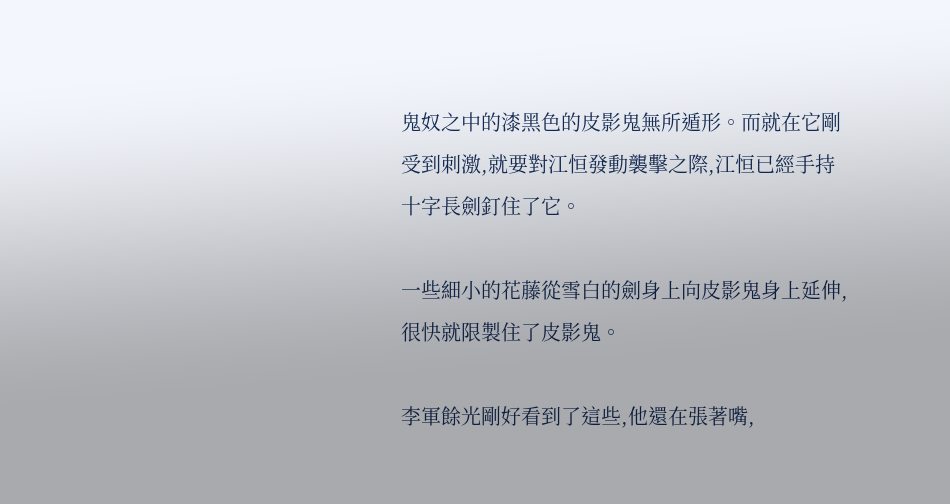鬼奴之中的漆黑色的皮影鬼無所遁形。而就在它剛受到刺激,就要對江恒發動襲擊之際,江恒已經手持十字長劍釘住了它。

一些細小的花藤從雪白的劍身上向皮影鬼身上延伸,很快就限製住了皮影鬼。

李軍餘光剛好看到了這些,他還在張著嘴,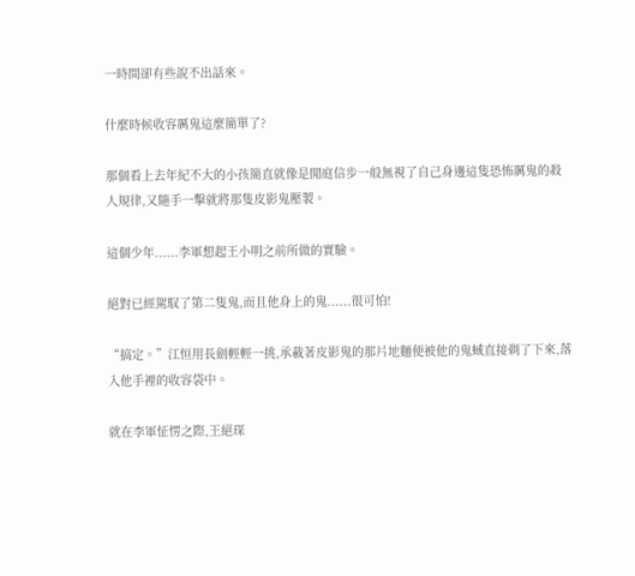一時間卻有些說不出話來。

什麼時候收容厲鬼這麼簡單了?

那個看上去年紀不大的小孩簡直就像是閒庭信步一般無視了自己身邊這隻恐怖厲鬼的殺人規律,又隨手一擊就將那隻皮影鬼壓製。

這個少年......李軍想起王小明之前所做的實驗。

絕對已經駕馭了第二隻鬼,而且他身上的鬼......很可怕!

“搞定。”江恒用長劍輕輕一挑,承載著皮影鬼的那片地麵便被他的鬼蜮直接剃了下來,落入他手裡的收容袋中。

就在李軍怔愣之際,王絕琛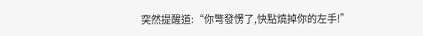突然提醒道:“你彆發愣了,快點燒掉你的左手!”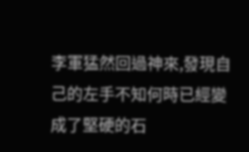李軍猛然回過神來,發現自己的左手不知何時已經變成了堅硬的石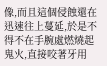像,而且這個侵蝕還在迅速往上蔓延,於是不得不在手腕處燃燒起鬼火,直接咬著牙用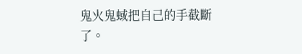鬼火鬼蜮把自己的手截斷了。